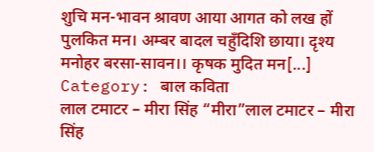शुचि मन-भावन श्रावण आया आगत को लख हों पुलकित मन। अम्बर बादल चहुँदिशि छाया। दृश्य मनोहर बरसा-सावन।। कृषक मुदित मन[...]
Category: बाल कविता
लाल टमाटर – मीरा सिंह “मीरा”लाल टमाटर – मीरा सिंह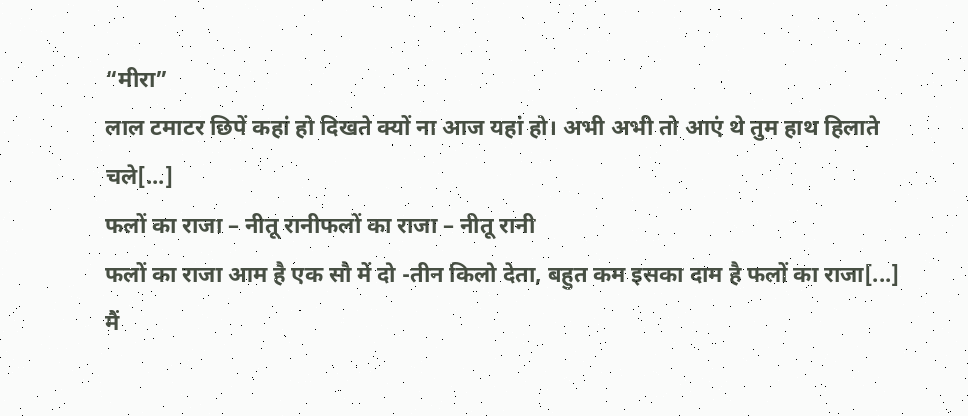“मीरा”
लाल टमाटर छिपें कहां हो दिखते क्यों ना आज यहां हो। अभी अभी तो आएं थे तुम हाथ हिलाते चले[...]
फलों का राजा – नीतू रानीफलों का राजा – नीतू रानी
फलों का राजा आम है एक सौ में दो -तीन किलो देता, बहुत कम इसका दाम है फलों का राजा[...]
मैं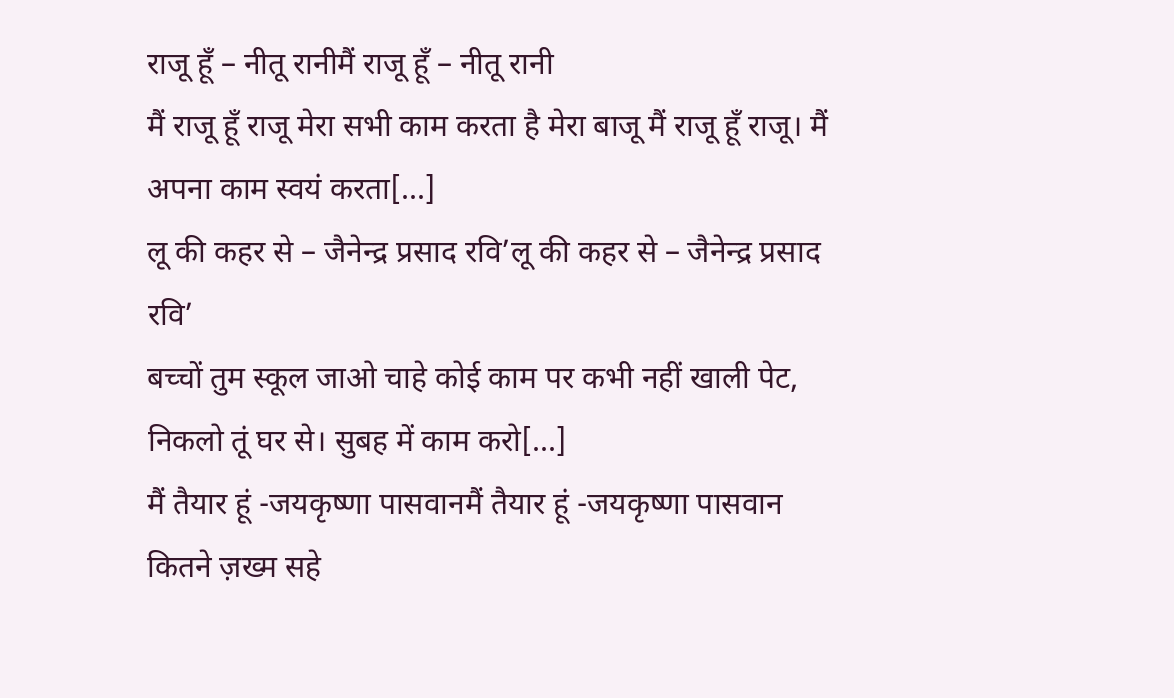राजू हूँ – नीतू रानीमैं राजू हूँ – नीतू रानी
मैं राजू हूँ राजू मेरा सभी काम करता है मेरा बाजू मैं राजू हूँ राजू। मैं अपना काम स्वयं करता[...]
लू की कहर से – जैनेन्द्र प्रसाद रवि’लू की कहर से – जैनेन्द्र प्रसाद रवि’
बच्चों तुम स्कूल जाओ चाहे कोई काम पर कभी नहीं खाली पेट, निकलो तूं घर से। सुबह में काम करो[...]
मैं तैयार हूं -जयकृष्णा पासवानमैं तैयार हूं -जयकृष्णा पासवान
कितने ज़ख्म सहे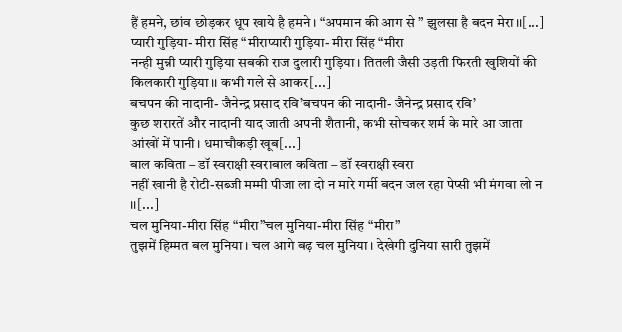हैं हमने, छांव छोड़कर धूप खाये है हमने। “अपमान की आग से ” झुलसा है बदन मेरा।।[...]
प्यारी गुड़िया- मीरा सिंह “मीराप्यारी गुड़िया- मीरा सिंह “मीरा
नन्ही मुन्नी प्यारी गुड़िया सबकी राज दुलारी गुड़िया। तितली जैसी उड़ती फिरती खुशियों की किलकारी गुड़िया।। कभी गले से आकर[...]
बचपन की नादानी- जैनेन्द्र प्रसाद रवि’बचपन की नादानी- जैनेन्द्र प्रसाद रवि’
कुछ शरारतें और नादानी याद जाती अपनी शैतानी, कभी सोचकर शर्म के मारे आ जाता आंखों में पानी। धमाचौकड़ी खूब[...]
बाल कविता – डॉ स्वराक्षी स्वराबाल कविता – डॉ स्वराक्षी स्वरा
नहीं खानी है रोटी-सब्जी मम्मी पीजा ला दो न मारे गर्मी बदन जल रहा पेप्सी भी मंगवा लो न ।।[...]
चल मुनिया-मीरा सिंह “मीरा”चल मुनिया-मीरा सिंह “मीरा”
तुझमें हिम्मत बल मुनिया। चल आगे बढ़ चल मुनिया। देखेगी दुनिया सारी तुझमें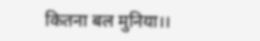कितना बल मुनिया।।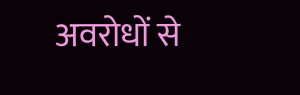अवरोधों से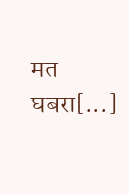मत घबरा[...]